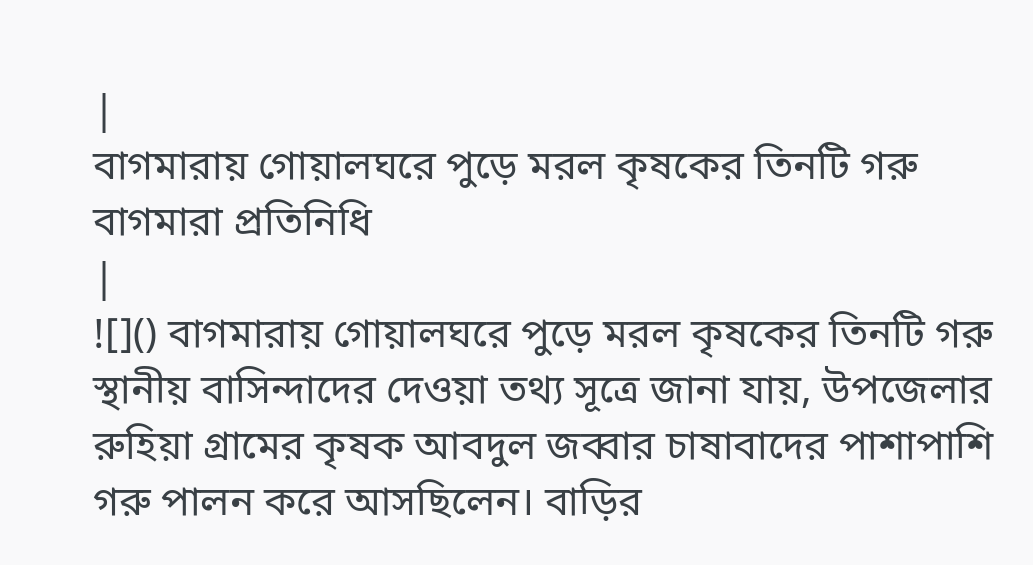|
বাগমারায় গোয়ালঘরে পুড়ে মরল কৃষকের তিনটি গরু
বাগমারা প্রতিনিধি
|
![]() বাগমারায় গোয়ালঘরে পুড়ে মরল কৃষকের তিনটি গরু স্থানীয় বাসিন্দাদের দেওয়া তথ্য সূত্রে জানা যায়, উপজেলার রুহিয়া গ্রামের কৃষক আবদুল জব্বার চাষাবাদের পাশাপাশি গরু পালন করে আসছিলেন। বাড়ির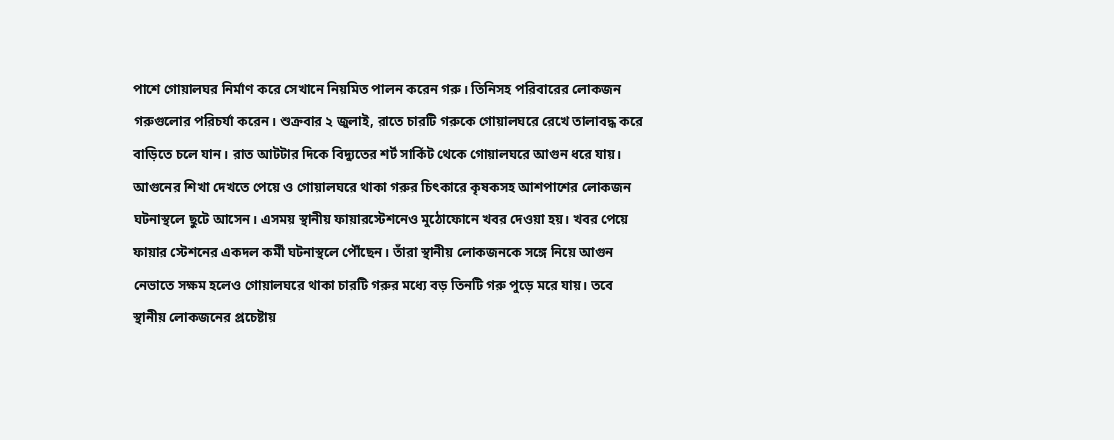পাশে গোয়ালঘর নির্মাণ করে সেখানে নিয়মিত পালন করেন গরু। তিনিসহ পরিবারের লোকজন গরুগুলোর পরিচর্যা করেন। শুক্রবার ২ জুলাই, রাতে চারটি গরুকে গোয়ালঘরে রেখে তালাবদ্ধ করে বাড়িতে চলে যান। রাত আটটার দিকে বিদ্যুতের শর্ট সার্কিট থেকে গোয়ালঘরে আগুন ধরে যায়। আগুনের শিখা দেখতে পেয়ে ও গোয়ালঘরে থাকা গরুর চিৎকারে কৃষকসহ আশপাশের লোকজন ঘটনাস্থলে ছুটে আসেন। এসময় স্থানীয় ফায়ারস্টেশনেও মুঠোফোনে খবর দেওয়া হয়। খবর পেয়ে ফায়ার স্টেশনের একদল কর্মী ঘটনাস্থলে পৌঁছেন। তাঁরা স্থানীয় লোকজনকে সঙ্গে নিয়ে আগুন নেভাতে সক্ষম হলেও গোয়ালঘরে থাকা চারটি গরুর মধ্যে বড় তিনটি গরু পুড়ে মরে যায়। তবে স্থানীয় লোকজনের প্রচেষ্টায়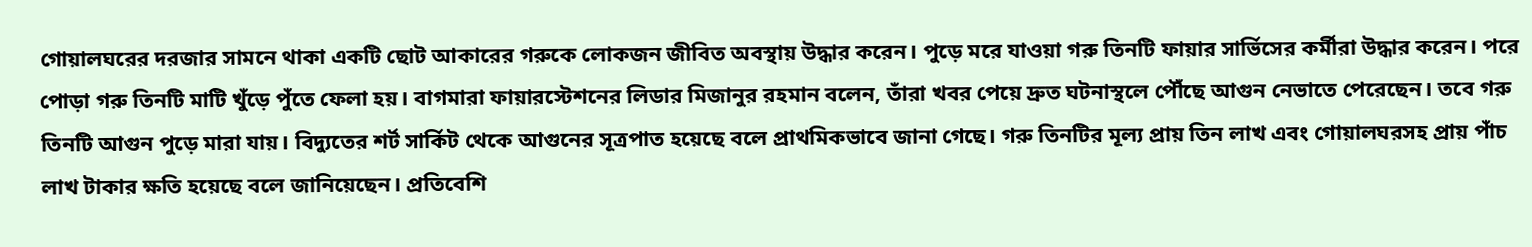গোয়ালঘরের দরজার সামনে থাকা একটি ছোট আকারের গরুকে লোকজন জীবিত অবস্থায় উদ্ধার করেন। পুড়ে মরে যাওয়া গরু তিনটি ফায়ার সার্ভিসের কর্মীরা উদ্ধার করেন। পরে পোড়া গরু তিনটি মাটি খুঁড়ে পুঁতে ফেলা হয়। বাগমারা ফায়ারস্টেশনের লিডার মিজানুর রহমান বলেন, তাঁরা খবর পেয়ে দ্রুত ঘটনাস্থলে পৌঁছে আগুন নেভাতে পেরেছেন। তবে গরু তিনটি আগুন পুড়ে মারা যায়। বিদ্যুতের শর্ট সার্কিট থেকে আগুনের সূত্রপাত হয়েছে বলে প্রাথমিকভাবে জানা গেছে। গরু তিনটির মূল্য প্রায় তিন লাখ এবং গোয়ালঘরসহ প্রায় পাঁচ লাখ টাকার ক্ষতি হয়েছে বলে জানিয়েছেন। প্রতিবেশি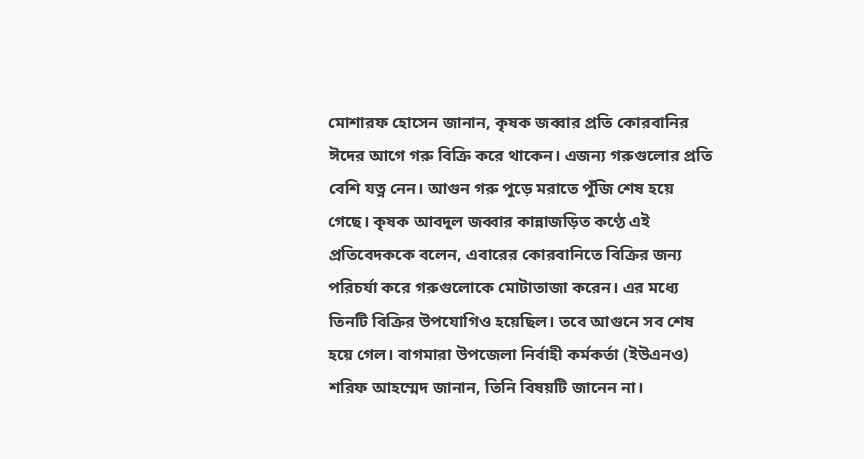মোশারফ হোসেন জানান, কৃষক জব্বার প্রতি কোরবানির ঈদের আগে গরু বিক্রি করে থাকেন। এজন্য গরুগুলোর প্রতি বেশি যত্ন নেন। আগুন গরু পুড়ে মরাতে পুঁজি শেষ হয়ে গেছে। কৃষক আবদুল জব্বার কান্নাজড়িত কণ্ঠে এই প্রতিবেদককে বলেন, এবারের কোরবানিতে বিক্রির জন্য পরিচর্যা করে গরুগুলোকে মোটাতাজা করেন। এর মধ্যে তিনটি বিক্রির উপযোগিও হয়েছিল। তবে আগুনে সব শেষ হয়ে গেল। বাগমারা উপজেলা নির্বাহী কর্মকর্তা (ইউএনও) শরিফ আহম্মেদ জানান, তিনি বিষয়টি জানেন না।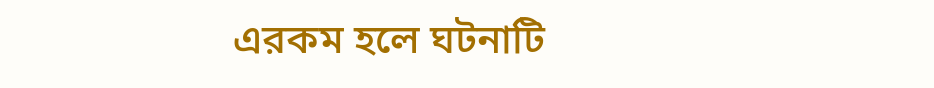এরকম হলে ঘটনাটি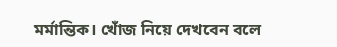মর্মান্তিক। খোঁজ নিয়ে দেখবেন বলে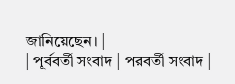জানিয়েছেন। |
| পূর্ববর্তী সংবাদ | পরবর্তী সংবাদ |